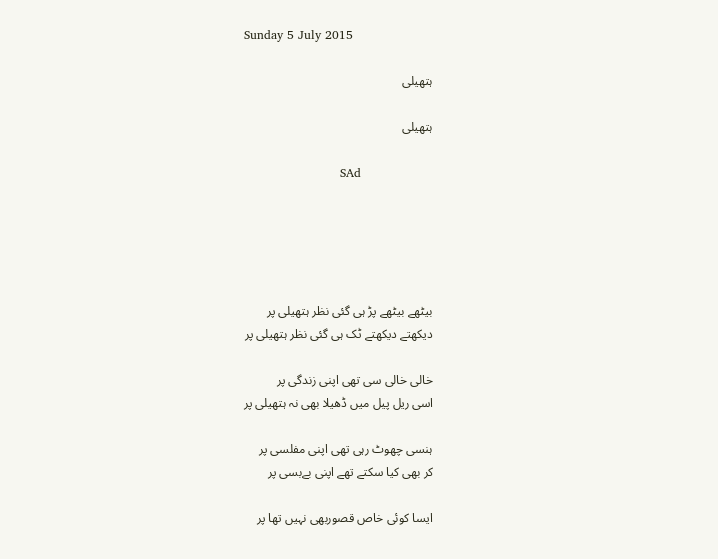Sunday 5 July 2015

ہتھیلی

ہتھیلی

                        SAd





بیٹھے بیٹھے پڑ ہی گئی نظر ہتھیلی پر
دیکھتے دیکھتے ٹک ہی گئی نظر ہتھیلی پر

خالی خالی سی تھی اپنی زندگی پر
اسی ریل پیل میں ڈھیلا بھی نہ ہتھیلی پر

ہنسی چھوٹ رہی تھی اپنی مفلسی پر
کر بھی کیا سکتے تھے اپنی بےبسی پر

ایسا کوئی خاص قصوربھی نہیں تھا پر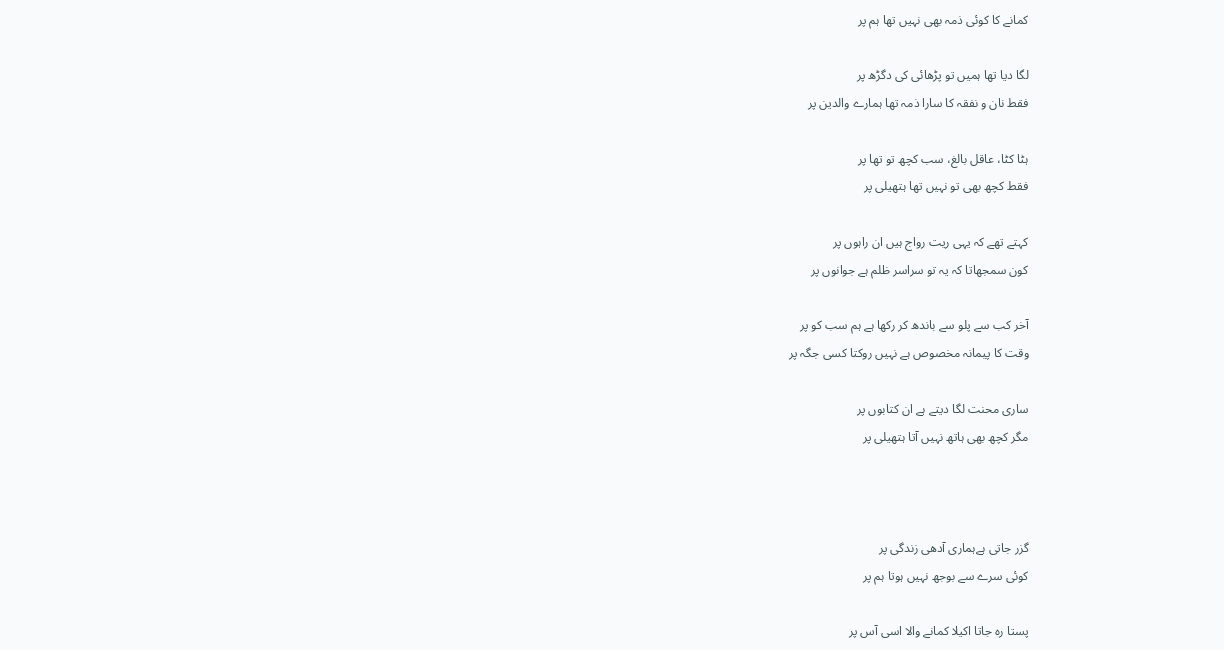کمانے کا کوئی ذمہ بھی نہیں تھا ہم پر

لگا دیا تھا ہمیں تو پڑھائی کی دگڑھ پر
فقط نان و نفقہ کا سارا ذمہ تھا ہمارے والدین پر

ہٹا کٹا، عاقل بالغ، سب کچھ تو تھا پر
فقط کچھ بھی تو نہیں تھا ہتھیلی پر

کہتے تھے کہ یہی ریت رواج ہیں ان راہوں پر
کون سمجھاتا کہ یہ تو سراسر ظلم ہے جوانوں پر

آخر کب سے پلو سے باندھ کر رکھا ہے ہم سب کو پر
وقت کا پیمانہ مخصوص ہے نہیں روکتا کسی جگہ پر

ساری محنت لگا دیتے ہے ان کتابوں پر
مگر کچھ بھی ہاتھ نہیں آتا ہتھیلی پر



گزر جاتی ہےہماری آدھی زندگی پر
کوئی سرے سے بوجھ نہیں ہوتا ہم پر

پستا رہ جاتا اکیلا کمانے والا اسی آس پر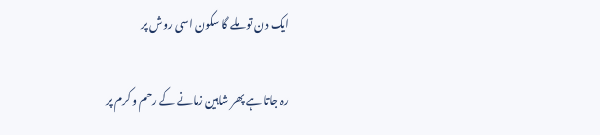ایک دن تو ملے گا سکون اسی روش پر

رہ جاتا ہے پھر شاہین زمانے کے رحم و کرم پر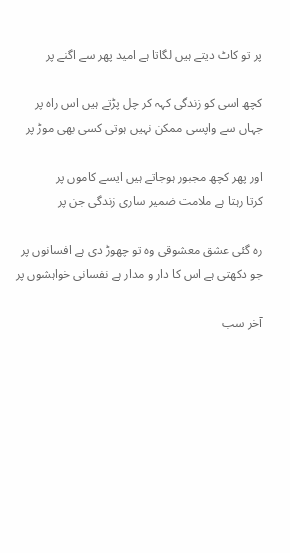پر تو کاٹ دیتے ہیں لگاتا ہے امید پھر سے اگنے پر

کچھ اسی کو زندگی کہہ کر چل پڑتے ہیں اس راہ پر
جہاں سے واپسی ممکن نہیں ہوتی کسی بھی موڑ پر

اور پھر کچھ مجبور ہوجاتے ہیں ایسے کاموں پر
کرتا رہتا ہے ملامت ضمیر ساری زندگی جن پر

رہ گئی عشق معشوقی وہ تو چھوڑ دی ہے افسانوں پر
جو دکھتی ہے اس کا دار و مدار ہے نفسانی خواہشوں پر

آخر سب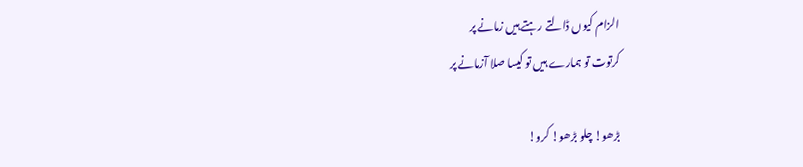الزام کیوں ڈالتے رہتے ہیں زمانے پر
کرتوت تو ہمارے ہیں تو کیسا صلا آزمانے پر

بڑھو! چلو بڑھو! کرو!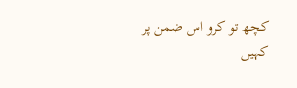کچھ تو کرو اس ضمن پر
کہیں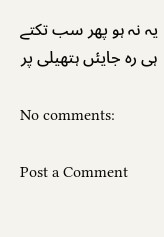یہ نہ ہو پھر سب تکتے ہی رہ جایئں ہتھیلی پر

No comments:

Post a Comment